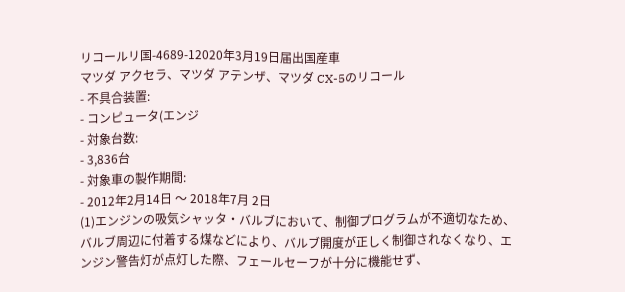リコールリ国-4689-12020年3月19日届出国産車
マツダ アクセラ、マツダ アテンザ、マツダ CX-5のリコール
- 不具合装置:
- コンピュータ(エンジ
- 対象台数:
- 3,836台
- 対象車の製作期間:
- 2012年2月14日 〜 2018年7月 2日
(1)エンジンの吸気シャッタ・バルブにおいて、制御プログラムが不適切なため、バルブ周辺に付着する煤などにより、バルブ開度が正しく制御されなくなり、エンジン警告灯が点灯した際、フェールセーフが十分に機能せず、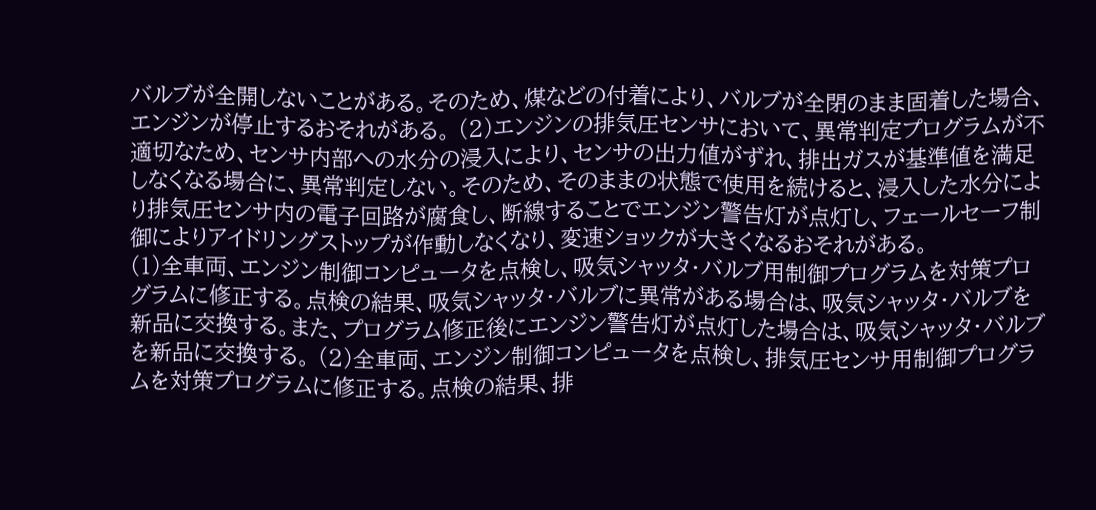バルブが全開しないことがある。そのため、煤などの付着により、バルブが全閉のまま固着した場合、エンジンが停止するおそれがある。 (2)エンジンの排気圧センサにおいて、異常判定プログラムが不適切なため、センサ内部への水分の浸入により、センサの出力値がずれ、排出ガスが基準値を満足しなくなる場合に、異常判定しない。そのため、そのままの状態で使用を続けると、浸入した水分により排気圧センサ内の電子回路が腐食し、断線することでエンジン警告灯が点灯し、フェールセーフ制御によりアイドリングストップが作動しなくなり、変速ショックが大きくなるおそれがある。
(1)全車両、エンジン制御コンピュータを点検し、吸気シャッタ・バルブ用制御プログラムを対策プログラムに修正する。点検の結果、吸気シャッタ・バルブに異常がある場合は、吸気シャッタ・バルブを新品に交換する。また、プログラム修正後にエンジン警告灯が点灯した場合は、吸気シャッタ・バルブを新品に交換する。 (2)全車両、エンジン制御コンピュータを点検し、排気圧センサ用制御プログラムを対策プログラムに修正する。点検の結果、排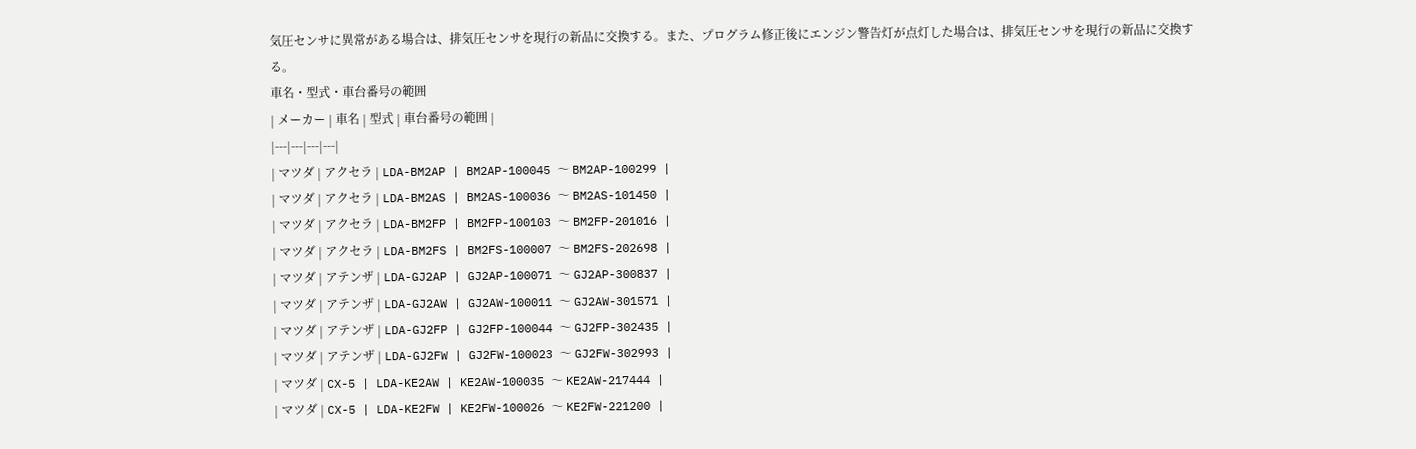気圧センサに異常がある場合は、排気圧センサを現行の新品に交換する。また、プログラム修正後にエンジン警告灯が点灯した場合は、排気圧センサを現行の新品に交換する。
車名・型式・車台番号の範囲
| メーカー | 車名 | 型式 | 車台番号の範囲 |
|---|---|---|---|
| マツダ | アクセラ | LDA-BM2AP | BM2AP-100045 〜 BM2AP-100299 |
| マツダ | アクセラ | LDA-BM2AS | BM2AS-100036 〜 BM2AS-101450 |
| マツダ | アクセラ | LDA-BM2FP | BM2FP-100103 〜 BM2FP-201016 |
| マツダ | アクセラ | LDA-BM2FS | BM2FS-100007 〜 BM2FS-202698 |
| マツダ | アテンザ | LDA-GJ2AP | GJ2AP-100071 〜 GJ2AP-300837 |
| マツダ | アテンザ | LDA-GJ2AW | GJ2AW-100011 〜 GJ2AW-301571 |
| マツダ | アテンザ | LDA-GJ2FP | GJ2FP-100044 〜 GJ2FP-302435 |
| マツダ | アテンザ | LDA-GJ2FW | GJ2FW-100023 〜 GJ2FW-302993 |
| マツダ | CX-5 | LDA-KE2AW | KE2AW-100035 〜 KE2AW-217444 |
| マツダ | CX-5 | LDA-KE2FW | KE2FW-100026 〜 KE2FW-221200 |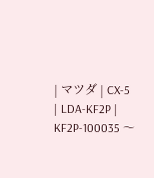| マツダ | CX-5 | LDA-KF2P | KF2P-100035 〜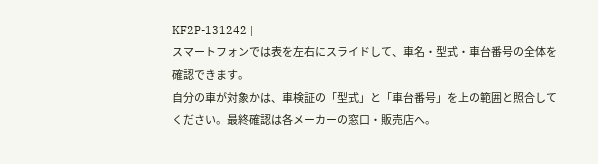KF2P-131242 |
スマートフォンでは表を左右にスライドして、車名・型式・車台番号の全体を確認できます。
自分の車が対象かは、車検証の「型式」と「車台番号」を上の範囲と照合してください。最終確認は各メーカーの窓口・販売店へ。